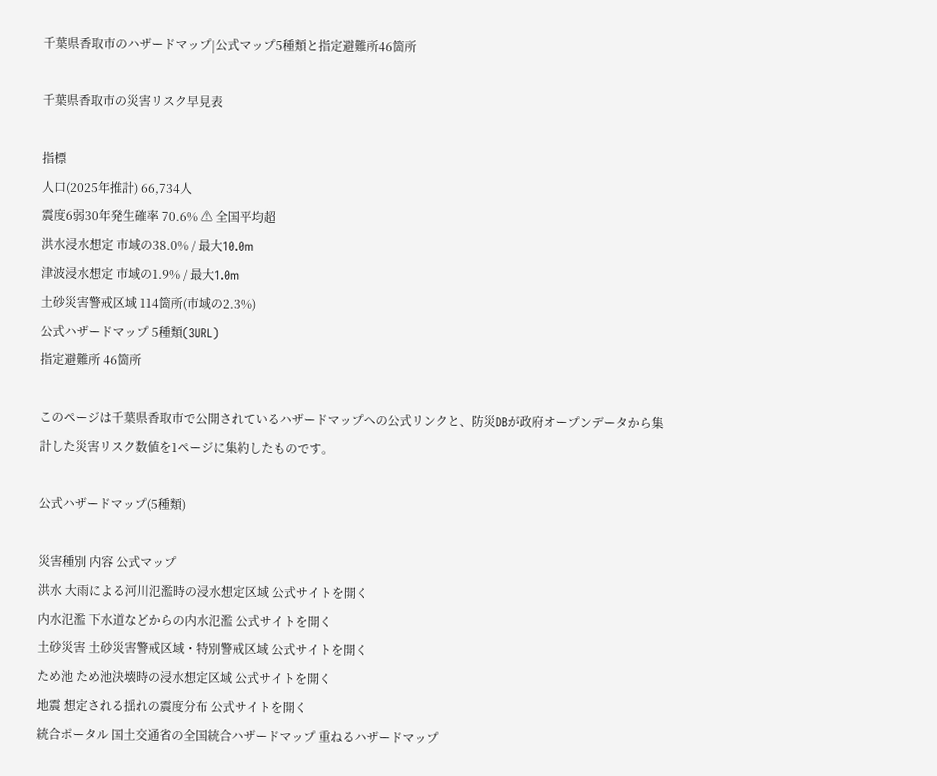千葉県香取市のハザードマップ|公式マップ5種類と指定避難所46箇所

千葉県香取市の災害リスク早見表

指標
人口(2025年推計) 66,734人
震度6弱30年発生確率 70.6% ⚠ 全国平均超
洪水浸水想定 市域の38.0% / 最大10.0m
津波浸水想定 市域の1.9% / 最大1.0m
土砂災害警戒区域 114箇所(市域の2.3%)
公式ハザードマップ 5種類(3URL)
指定避難所 46箇所

このページは千葉県香取市で公開されているハザードマップへの公式リンクと、防災DBが政府オープンデータから集計した災害リスク数値を1ページに集約したものです。

公式ハザードマップ(5種類)

災害種別 内容 公式マップ
洪水 大雨による河川氾濫時の浸水想定区域 公式サイトを開く
内水氾濫 下水道などからの内水氾濫 公式サイトを開く
土砂災害 土砂災害警戒区域・特別警戒区域 公式サイトを開く
ため池 ため池決壊時の浸水想定区域 公式サイトを開く
地震 想定される揺れの震度分布 公式サイトを開く
統合ポータル 国土交通省の全国統合ハザードマップ 重ねるハザードマップ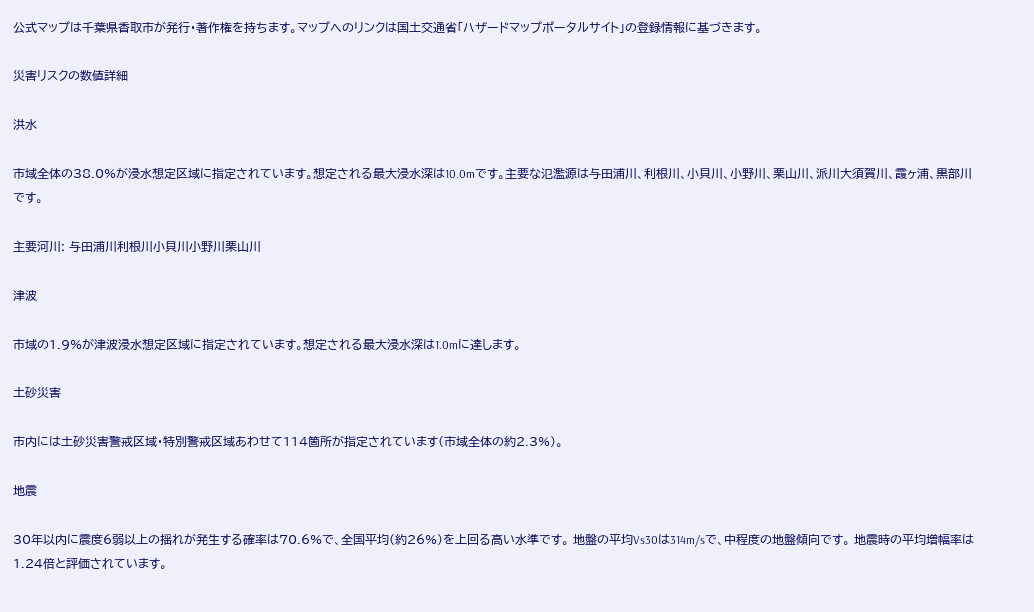公式マップは千葉県香取市が発行・著作権を持ちます。マップへのリンクは国土交通省「ハザードマップポータルサイト」の登録情報に基づきます。

災害リスクの数値詳細

洪水

市域全体の38.0%が浸水想定区域に指定されています。想定される最大浸水深は10.0mです。主要な氾濫源は与田浦川、利根川、小貝川、小野川、栗山川、派川大須賀川、霞ヶ浦、黒部川です。

主要河川: 与田浦川利根川小貝川小野川栗山川

津波

市域の1.9%が津波浸水想定区域に指定されています。想定される最大浸水深は1.0mに達します。

土砂災害

市内には土砂災害警戒区域・特別警戒区域あわせて114箇所が指定されています(市域全体の約2.3%)。

地震

30年以内に震度6弱以上の揺れが発生する確率は70.6%で、全国平均(約26%)を上回る高い水準です。 地盤の平均Vs30は314m/sで、中程度の地盤傾向です。 地震時の平均増幅率は1.24倍と評価されています。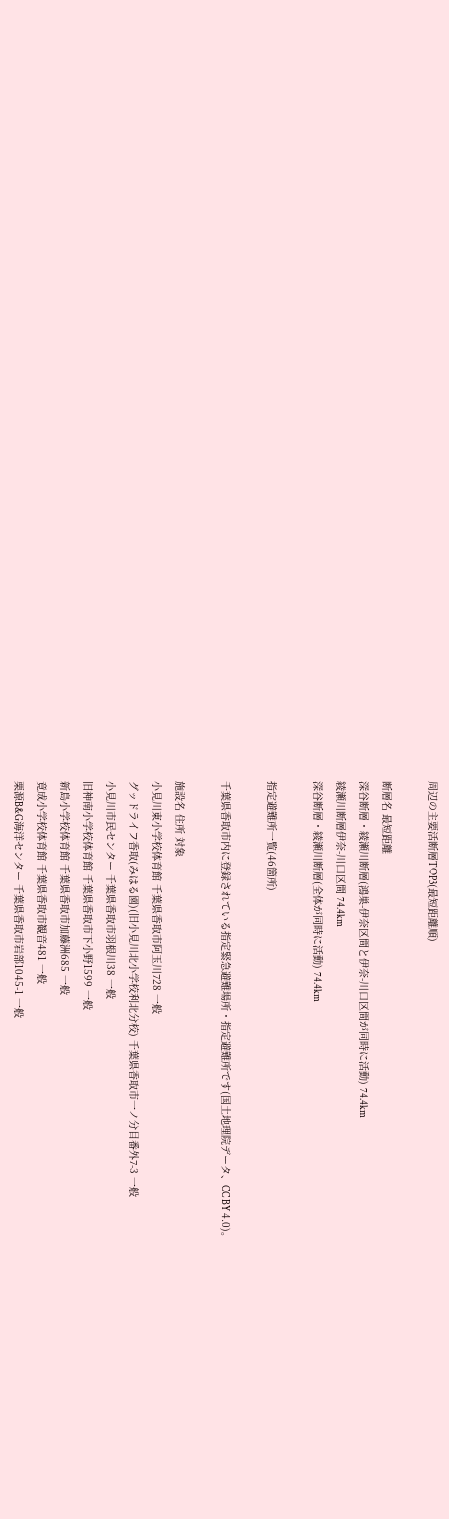周辺の主要活断層TOP3(最短距離順)

断層名 最短距離
深谷断層・綾瀬川断層(鴻巣-伊奈区間と伊奈-川口区間が同時に活動) 74.4km
綾瀬川断層伊奈-川口区間 74.4km
深谷断層・綾瀬川断層(全体が同時に活動) 74.4km

指定避難所一覧(46箇所)

千葉県香取市内に登録されている指定緊急避難場所・指定避難所です(国土地理院データ、CC BY 4.0)。

施設名 住所 対象
小見川東小学校体育館 千葉県香取市阿玉川728 一般
グッドライフ香取(みはる園)(旧小見川北小学校利北分校) 千葉県香取市一ノ分目番外7-3 一般
小見川市民センター 千葉県香取市羽根川38 一般
旧神南小学校体育館 千葉県香取市下小野1599 一般
新島小学校体育館 千葉県香取市加藤洲685 一般
竟成小学校体育館 千葉県香取市観音481 一般
栗源B&G海洋センター 千葉県香取市岩部1045-1 一般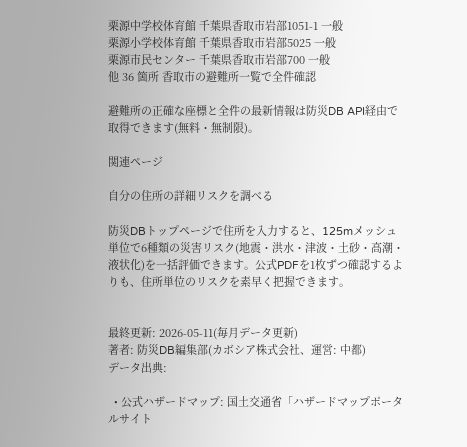栗源中学校体育館 千葉県香取市岩部1051-1 一般
栗源小学校体育館 千葉県香取市岩部5025 一般
栗源市民センター 千葉県香取市岩部700 一般
他 36 箇所 香取市の避難所一覧で全件確認

避難所の正確な座標と全件の最新情報は防災DB API経由で取得できます(無料・無制限)。

関連ページ

自分の住所の詳細リスクを調べる

防災DBトップページで住所を入力すると、125mメッシュ単位で6種類の災害リスク(地震・洪水・津波・土砂・高潮・液状化)を一括評価できます。公式PDFを1枚ずつ確認するよりも、住所単位のリスクを素早く把握できます。


最終更新: 2026-05-11(毎月データ更新)
著者: 防災DB編集部(カボシア株式会社、運営: 中都)
データ出典:

  • 公式ハザードマップ: 国土交通省「ハザードマップポータルサイト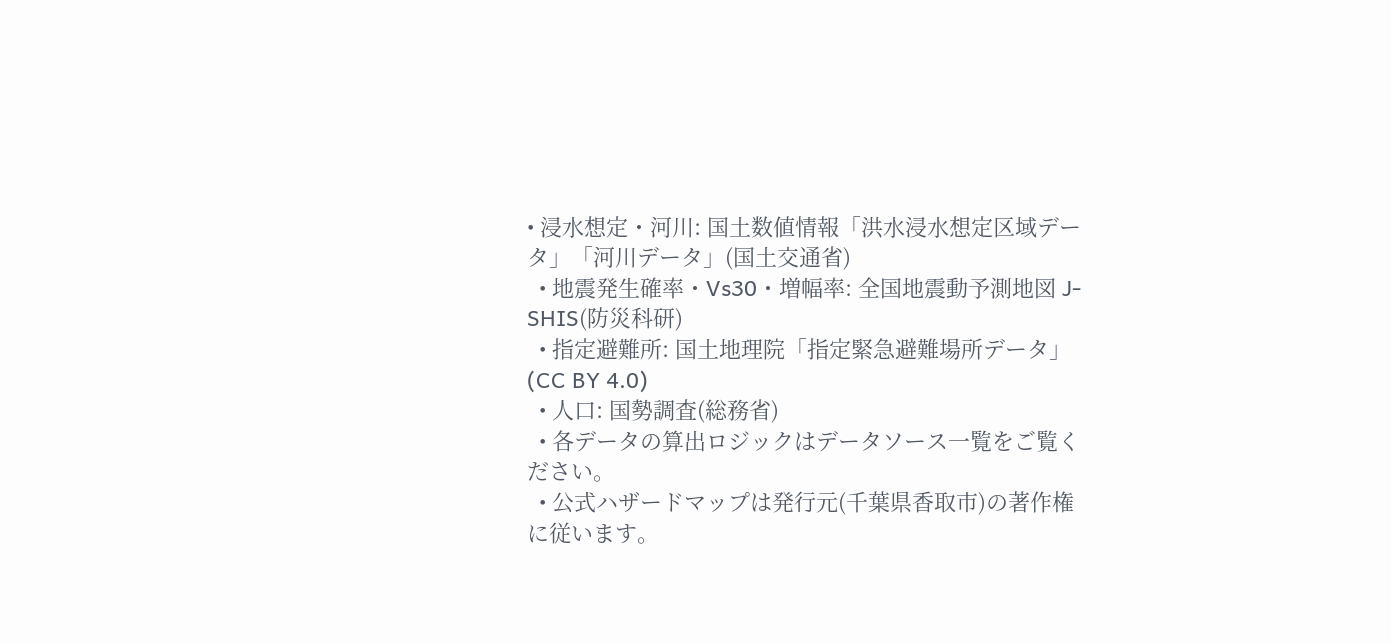• 浸水想定・河川: 国土数値情報「洪水浸水想定区域データ」「河川データ」(国土交通省)
  • 地震発生確率・Vs30・増幅率: 全国地震動予測地図 J-SHIS(防災科研)
  • 指定避難所: 国土地理院「指定緊急避難場所データ」(CC BY 4.0)
  • 人口: 国勢調査(総務省)
  • 各データの算出ロジックはデータソース一覧をご覧ください。
  • 公式ハザードマップは発行元(千葉県香取市)の著作権に従います。